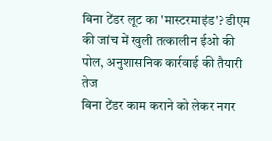बिना टेंडर लूट का 'मास्टरमाइंड'? डीएम की जांच में खुली तत्कालीन ईओ की पोल, अनुशासनिक कार्रवाई की तैयारी तेज
बिना टेंडर काम कराने को लेकर नगर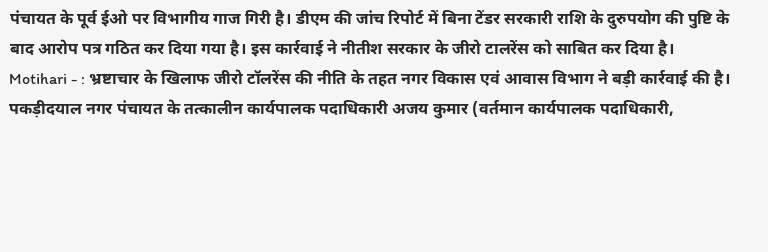पंचायत के पूर्व ईओ पर विभागीय गाज गिरी है। डीएम की जांच रिपोर्ट में बिना टेंडर सरकारी राशि के दुरुपयोग की पुष्टि के बाद आरोप पत्र गठित कर दिया गया है। इस कार्रवाई ने नीतीश सरकार के जीरो टालरेंस को साबित कर दिया है।
Motihari - : भ्रष्टाचार के खिलाफ जीरो टॉलरेंस की नीति के तहत नगर विकास एवं आवास विभाग ने बड़ी कार्रवाई की है। पकड़ीदयाल नगर पंचायत के तत्कालीन कार्यपालक पदाधिकारी अजय कुमार (वर्तमान कार्यपालक पदाधिकारी,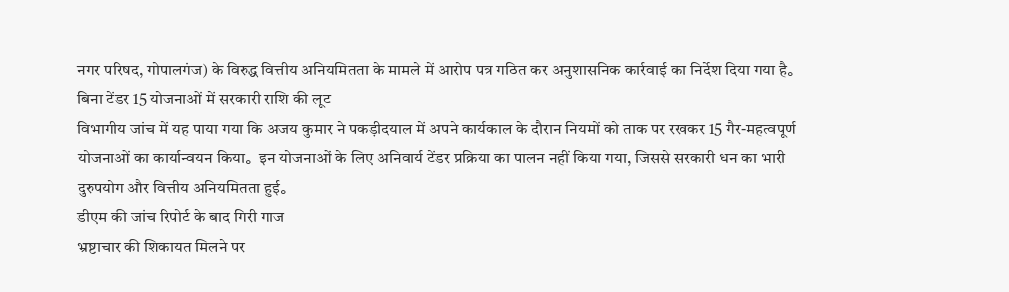नगर परिषद, गोपालगंज) के विरुद्ध वित्तीय अनियमितता के मामले में आरोप पत्र गठित कर अनुशासनिक कार्रवाई का निर्देश दिया गया है。
बिना टेंडर 15 योजनाओं में सरकारी राशि की लूट
विभागीय जांच में यह पाया गया कि अजय कुमार ने पकड़ीदयाल में अपने कार्यकाल के दौरान नियमों को ताक पर रखकर 15 गैर-महत्वपूर्ण योजनाओं का कार्यान्वयन किया。 इन योजनाओं के लिए अनिवार्य टेंडर प्रक्रिया का पालन नहीं किया गया, जिससे सरकारी धन का भारी दुरुपयोग और वित्तीय अनियमितता हुई。
डीएम की जांच रिपोर्ट के बाद गिरी गाज
भ्रष्टाचार की शिकायत मिलने पर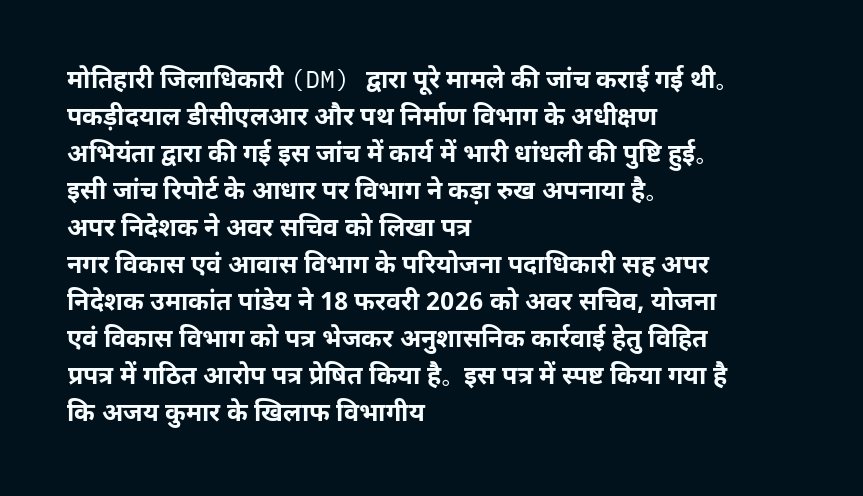मोतिहारी जिलाधिकारी (DM) द्वारा पूरे मामले की जांच कराई गई थी。 पकड़ीदयाल डीसीएलआर और पथ निर्माण विभाग के अधीक्षण अभियंता द्वारा की गई इस जांच में कार्य में भारी धांधली की पुष्टि हुई。 इसी जांच रिपोर्ट के आधार पर विभाग ने कड़ा रुख अपनाया है。
अपर निदेशक ने अवर सचिव को लिखा पत्र
नगर विकास एवं आवास विभाग के परियोजना पदाधिकारी सह अपर निदेशक उमाकांत पांडेय ने 18 फरवरी 2026 को अवर सचिव, योजना एवं विकास विभाग को पत्र भेजकर अनुशासनिक कार्रवाई हेतु विहित प्रपत्र में गठित आरोप पत्र प्रेषित किया है。 इस पत्र में स्पष्ट किया गया है कि अजय कुमार के खिलाफ विभागीय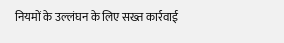नियमों के उल्लंघन के लिए सख्त कार्रवाई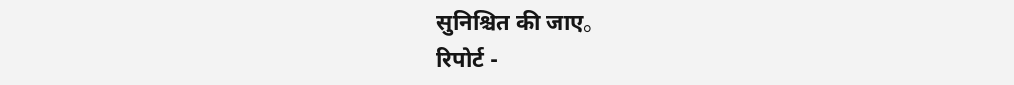सुनिश्चित की जाए。
रिपोर्ट -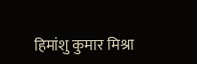हिमांशु कुमार मिश्रा